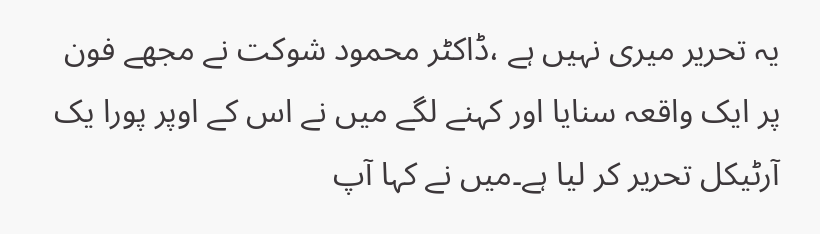یہ تحریر میری نہیں ہے ،ڈاکٹر محمود شوکت نے مجھے فون پر ایک واقعہ سنایا اور کہنے لگے میں نے اس کے اوپر پورا یک آرٹیکل تحریر کر لیا ہے۔میں نے کہا آپ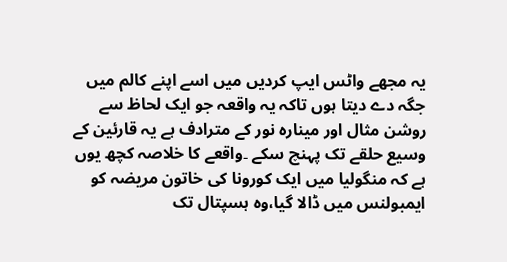یہ مجھے واٹس ایپ کردیں میں اسے اپنے کالم میں جگہ دے دیتا ہوں تاکہ یہ واقعہ جو ایک لحاظ سے روشن مثال اور مینارہ نور کے مترادف ہے یہ قارئین کے وسیع حلقے تک پہنچ سکے ۔واقعے کا خلاصہ کچھ یوں ہے کہ منگولیا میں ایک کورونا کی خاتون مریضہ کو ایمبولنس میں ڈالا گیا،وہ ہسپتال تک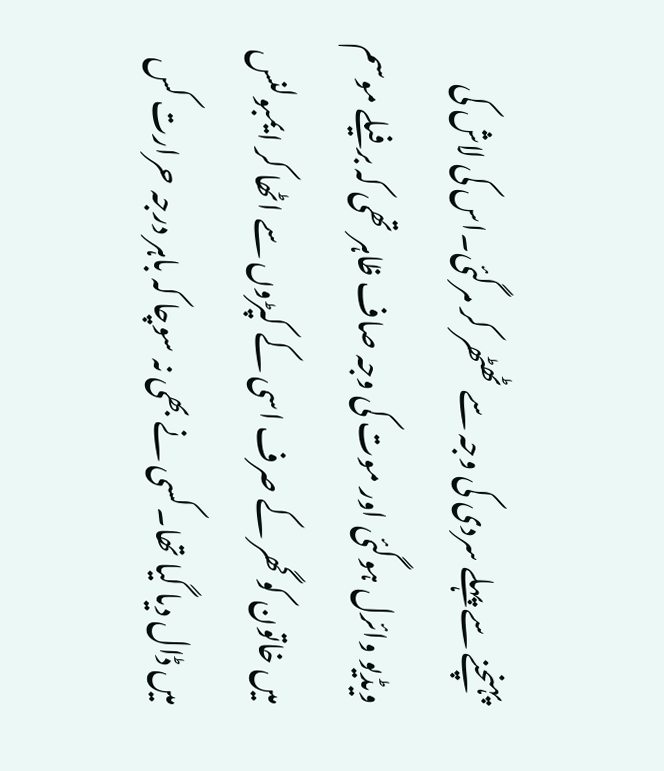پہنچنے سے پہلے سردی کی وجہ سے ٹھٹھر کر مرگئی۔اس کی لاش کی ویڈیو وائرل ہوگئی اور موت کی وجہ صاف ظاہر تھی کہ برفیلے موسم میں خاتون کو گھر کے صرف اسی کے کپڑوں سے اٹھا کر ایمبولنس میں ڈال دیا گیا تھا۔کسی نے بھی نہ سوچا کہ باہر درجہ حرارت کس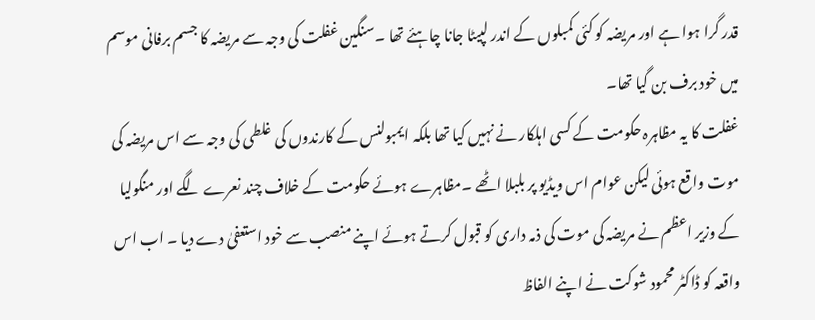قدر گرا ہوا ہے اور مریضہ کو کئی کمبلوں کے اندر لپیٹا جانا چاہئے تھا ۔سنگین غفلت کی وجہ سے مریضہ کا جسم برفانی موسم میں خود برف بن گیا تھا۔
غفلت کا یہ مظاہرہ حکومت کے کسی اہلکار نے نہیں کیا تھا بلکہ ایمبولنس کے کارندوں کی غلطی کی وجہ سے اس مریضہ کی موت واقع ہوئی لیکن عوام اس ویڈیو پر بلبلا اٹھے ۔مظاہرے ہوئے حکومت کے خلاف چند نعرے لگے اور منگولیا کے وزیر اعظم نے مریضہ کی موت کی ذمہ داری کو قبول کرتے ہوئے اپنے منصب سے خود استعفیٰ دے دیا ۔ اب اس واقعہ کو ڈاکٹر محمود شوکت نے اپنے الفاظ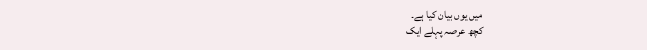میں یوں بیان کیا ہے۔
کچھ عرصہ پہلے ایک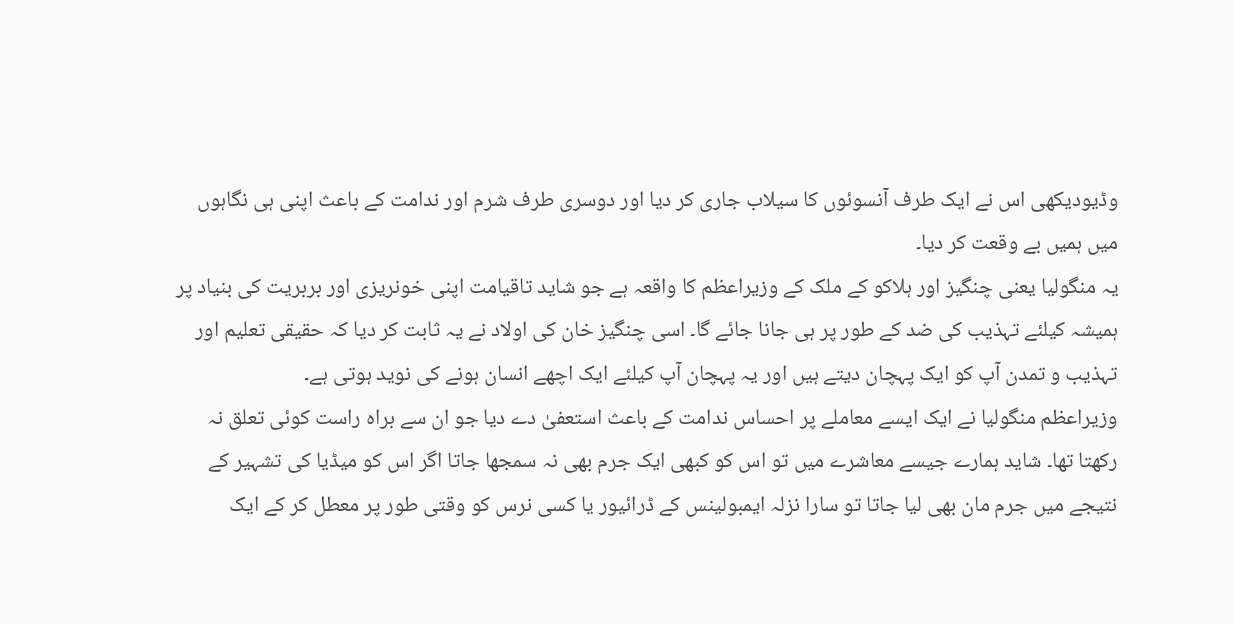وڈیودیکھی اس نے ایک طرف آنسوئوں کا سیلاب جاری کر دیا اور دوسری طرف شرم اور ندامت کے باعث اپنی ہی نگاہوں میں ہمیں بے وقعت کر دیا۔
یہ منگولیا یعنی چنگیز اور ہلاکو کے ملک کے وزیراعظم کا واقعہ ہے جو شاید تاقیامت اپنی خونریزی اور بربریت کی بنیاد پر ہمیشہ کیلئے تہذیب کی ضد کے طور پر ہی جانا جائے گا۔ اسی چنگیز خان کی اولاد نے یہ ثابت کر دیا کہ حقیقی تعلیم اور تہذیب و تمدن آپ کو ایک پہچان دیتے ہیں اور یہ پہچان آپ کیلئے ایک اچھے انسان ہونے کی نوید ہوتی ہے۔
وزیراعظم منگولیا نے ایک ایسے معاملے پر احساس ندامت کے باعث استعفیٰ دے دیا جو ان سے براہ راست کوئی تعلق نہ رکھتا تھا۔ شاید ہمارے جیسے معاشرے میں تو اس کو کبھی ایک جرم بھی نہ سمجھا جاتا اگر اس کو میڈیا کی تشہیر کے نتیجے میں جرم مان بھی لیا جاتا تو سارا نزلہ ایمبولینس کے ڈرائیور یا کسی نرس کو وقتی طور پر معطل کر کے ایک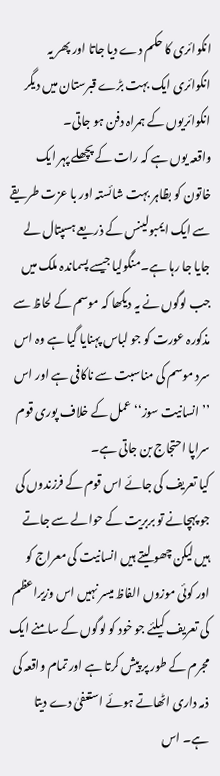انکوائری کا حکم دے دیا جاتا اور پھر یہ انکوائری ایک بہت بڑے قبرستان میں دیگر انکوائریوں کے ہمراہ دفن ہو جاتی۔
واقعہ یوں ہے کہ رات کے پچھلے پہر ایک خاتون کو بظاہر بہت شائستہ اور با عزت طریقے سے ایک ایمبولینس کے ذریعے ہسپتال لے جایا جا رہا ہے۔منگولیا جیسے پسماندہ ملک میں جب لوگوں نے یہ دیکھا کہ موسم کے لحاظ سے مذکورہ عورت کو جو لباس پہنایا گیا ہے وہ اس سرد موسم کی مناسبت سے ناکافی ہے اور اس ’’انسانیت سوز‘‘ عمل کے خلاف پوری قوم سراپا احتجاج بن جاتی ہے۔
کیا تعریف کی جائے اس قوم کے فرزندوں کی جو پہچانے تو بربریت کے حوالے سے جاتے ہیں لیکن چھو لیتے ہیں انسانیت کی معراج کو اور کوئی موزوں الفاظ میسر نہیں اس وزیراعظم کی تعریف کیلئے جو خود کو لوگوں کے سامنے ایک مجرم کے طور پر پیش کرتا ہے اور تمام واقعہ کی ذمہ داری اٹھاتے ہوئے استعفیٰ دے دیتا ہے۔ اس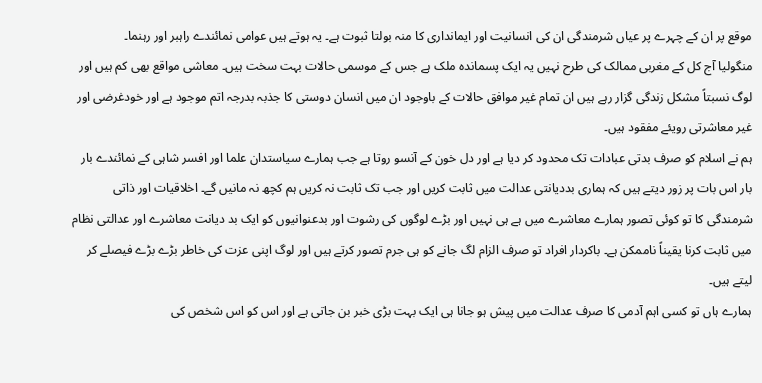موقع پر ان کے چہرے پر عیاں شرمندگی ان کی انسانیت اور ایمانداری کا منہ بولتا ثبوت ہے۔ یہ ہوتے ہیں عوامی نمائندے راہبر اور رہنما۔
منگولیا آج کل کے مغربی ممالک کی طرح نہیں یہ ایک پسماندہ ملک ہے جس کے موسمی حالات بہت سخت ہیں۔ معاشی مواقع بھی کم ہیں اور لوگ نسبتاً مشکل زندگی گزار رہے ہیں ان تمام غیر موافق حالات کے باوجود ان میں انسان دوستی کا جذبہ بدرجہ اتم موجود ہے اور خودغرضی اور غیر معاشرتی رویئے مفقود ہیں۔
ہم نے اسلام کو صرف بدتی عبادات تک محدود کر دیا ہے اور دل خون کے آنسو روتا ہے جب ہمارے سیاستدان علما اور افسر شاہی کے نمائندے بار بار اس بات پر زور دیتے ہیں کہ ہماری بددیانتی عدالت میں ثابت کریں اور جب تک ثابت نہ کریں ہم کچھ نہ مانیں گے۔ اخلاقیات اور ذاتی شرمندگی کا تو کوئی تصور ہمارے معاشرے میں ہے ہی نہیں اور بڑے لوگوں کی رشوت اور بدعنوانیوں کو ایک بد دیانت معاشرے اور عدالتی نظام میں ثابت کرنا یقیناً ناممکن ہے۔ باکردار افراد تو صرف الزام لگ جانے کو ہی جرم تصور کرتے ہیں اور لوگ اپنی عزت کی خاطر بڑے بڑے فیصلے کر لیتے ہیں۔
ہمارے ہاں تو کسی اہم آدمی کا صرف عدالت میں پیش ہو جانا ہی ایک بہت بڑی خبر بن جاتی ہے اور اس کو اس شخص کی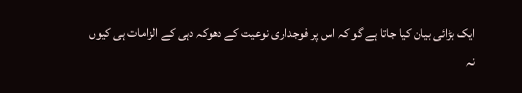ایک بڑائی بیان کیا جاتا ہے گو کہ اس پر فوجداری نوعیت کے دھوکہ دہی کے الزامات ہی کیوں نہ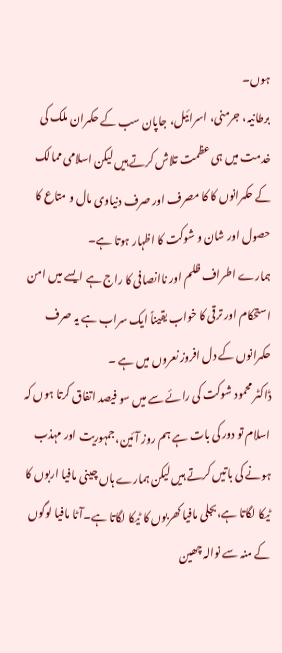ہوں۔
برطانیہ، جرمنی، اسرائیل، جاپان سب کے حکمران ملک کی خدمت میں ہی عظمت تلاش کرتے ہیں لیکن اسلامی ممالک کے حکمرانوں کا کا مصرف اور صرف دنیاوی مال و متاع کا حصول اور شان و شوکت کا اظہار ہوتا ہے۔
ہمارے اطراف ظلم اور ناانصافی کا راج ہے ایسے میں امن استحکام اور ترقی کا خواب یقیناً ایک سراب ہے یہ صرف حکمرانوں کے دل افروز نعروں میں ہے ۔
ڈاکٹر محمود شوکت کی رائے سے میں سو فیصد اتفاق کرتا ہوں کہ اسلام تو دور کی بات ہے ہم روز آئین،جمہوریت اور مہذب ہونے کی باتیں کرتے ہیں لیکن ہمارے ہاں چینی مافیا اربوں کا ٹیکا لگاتا ہے،بجلی مافیا کھربوں کا ٹیکا لگاتا ہے۔آٹا مافیا لوگوں کے منہ سے نوالہ چھین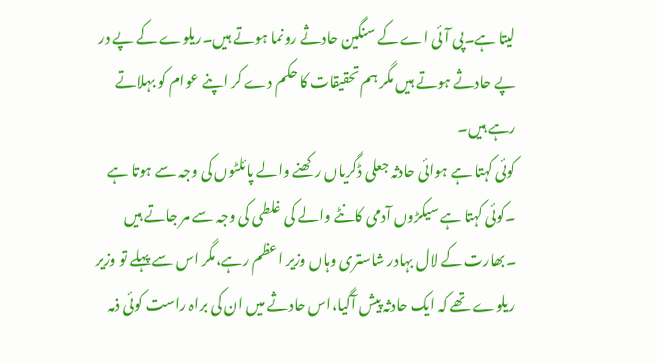لیتا ہے۔پی آئی اے کے سنگین حادثے رونما ہوتے ہیں۔ریلوے کے پے در پے حادثے ہوتے ہیں مگر ہم تحقیقات کا حکم دے کر اپنے عوام کو بہلاتے رہے ہیں۔
کوئی کہتا ہے ہوائی حادثہ جعلی ڈگریاں رکھنے والے پائلٹوں کی وجہ سے ہوتا ہے ۔کوئی کہتا ہے سیکڑوں آدمی کانٹے والے کی غلطی کی وجہ سے مر جاتے ہیں ۔بھارت کے لال بہادر شاستری وہاں وزیر اعظم رہے،مگر اس سے پہلے تو وزیر ریلوے تھے کہ ایک حادثہ پیش آگیا،اس حادثے میں ان کی براہ راست کوئی ذمہ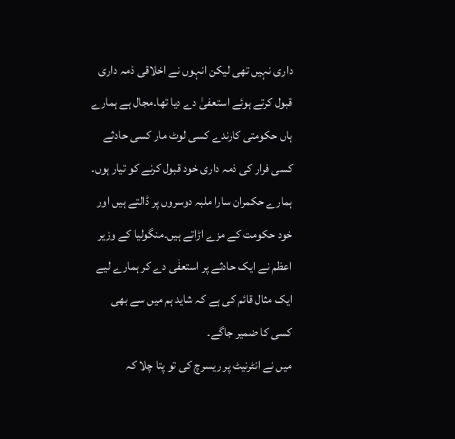داری نہیں تھی لیکن انہوں نے اخلاقی ذمہ داری قبول کرتے ہوئے استعفیٰ دے دیا تھا۔مجال ہے ہمارے ہاں حکومتی کارندے کسی لوٹ مار کسی حادثے کسی فرار کی ذمہ داری خود قبول کرنے کو تیار ہوں۔
ہمارے حکمران سارا ملبہ دوسروں پر ڈالتے ہیں اور خود حکومت کے مزے اڑاتے ہیں۔منگولیا کے وزیر اعظم نے ایک حادثے پر استعفٰی دے کر ہمارے لیے ایک مثال قائم کی ہے کہ شاید ہم میں سے بھی کسی کا ضمیر جاگے۔
میں نے انٹرنیٹ پر ریسرچ کی تو پتا چلا کہ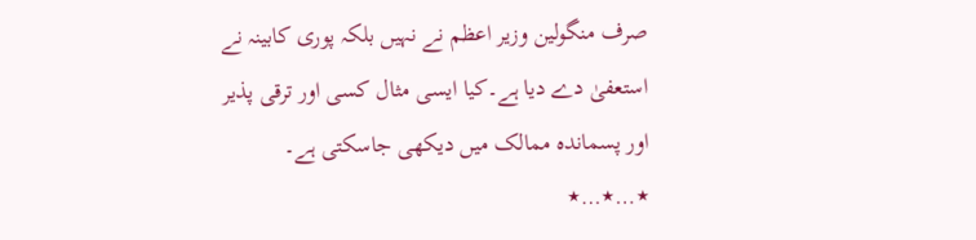صرف منگولین وزیر اعظم نے نہیں بلکہ پوری کابینہ نے استعفیٰ دے دیا ہے۔کیا ایسی مثال کسی اور ترقی پذیر اور پسماندہ ممالک میں دیکھی جاسکتی ہے۔
٭…٭…٭